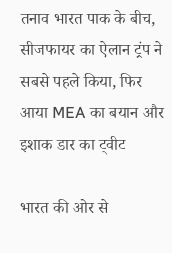तनाव भारत पाक के बीच, सीजफायर का ऐलान ट्रंप ने सबसे पहले किया, फिर आया MEA का बयान और इशाक डार का ट्वीट

भारत की ओर से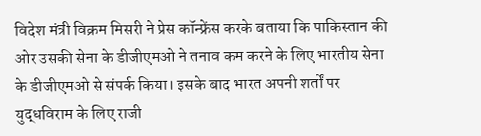विदेश मंत्री विक्रम मिसरी ने प्रेस कॉन्फ्रेंस करके बताया कि पाकिस्तान की ओर उसकी सेना के डीजीएमओ ने तनाव कम करने के लिए भारतीय सेना के डीजीएमओ से संपर्क किया। इसके बाद भारत अपनी शर्तों पर युद्धविराम के लिए राजी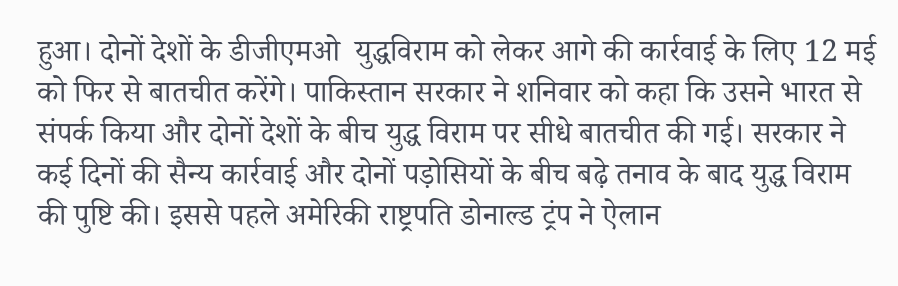हुआ। दोनों देशों के डीजीएमओ  युद्धविराम को लेकर आगे की कार्रवाई के लिए 12 मई को फिर से बातचीत करेंगे। पाकिस्तान सरकार ने शनिवार को कहा कि उसने भारत से संपर्क किया और दोनों देशों के बीच युद्ध विराम पर सीधे बातचीत की गई। सरकार ने कई दिनों की सैन्य कार्रवाई और दोनों पड़ोसियों के बीच बढ़े तनाव के बाद युद्ध विराम की पुष्टि की। इससे पहले अमेरिकी राष्ट्रपति डोनाल्ड ट्रंप ने ऐलान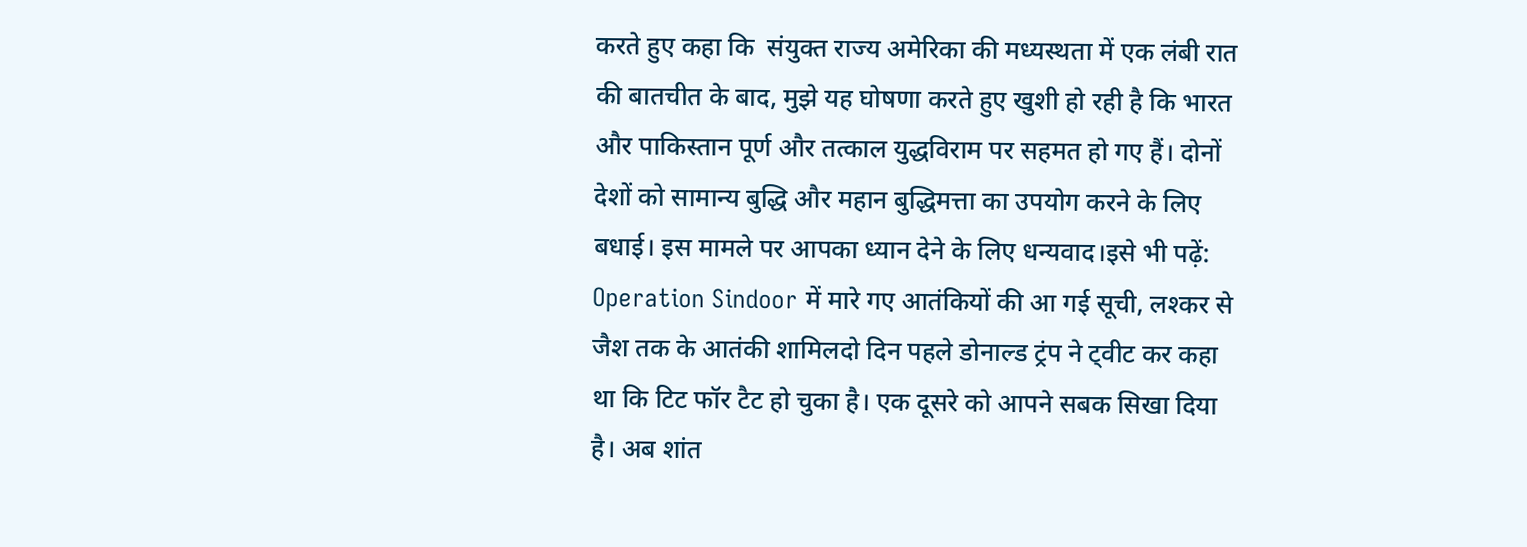करते हुए कहा कि  संयुक्त राज्य अमेरिका की मध्यस्थता में एक लंबी रात की बातचीत के बाद, मुझे यह घोषणा करते हुए खुशी हो रही है कि भारत और पाकिस्तान पूर्ण और तत्काल युद्धविराम पर सहमत हो गए हैं। दोनों देशों को सामान्य बुद्धि और महान बुद्धिमत्ता का उपयोग करने के लिए बधाई। इस मामले पर आपका ध्यान देने के लिए धन्यवाद।इसे भी पढ़ें: Operation Sindoor में मारे गए आतंकियों की आ गई सूची, लश्कर से जैश तक के आतंकी शामिलदो दिन पहले डोनाल्ड ट्रंप ने ट्वीट कर कहा था कि टिट फॉर टैट हो चुका है। एक दूसरे को आपने सबक सिखा दिया है। अब शांत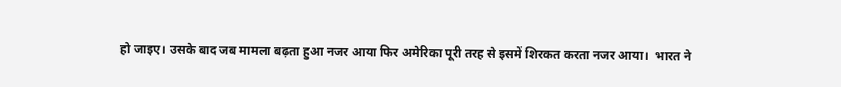हो जाइए। उसके बाद जब मामला बढ़ता हुआ नजर आया फिर अमेरिका पूरी तरह से इसमें शिरकत करता नजर आया।  भारत ने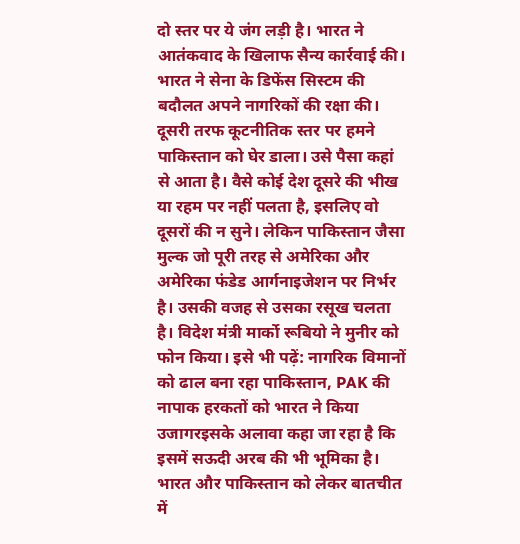दो स्तर पर ये जंग लड़ी है। भारत ने आतंकवाद के खिलाफ सैन्य कार्रवाई की। भारत ने सेना के डिफेंस सिस्टम की बदौलत अपने नागरिकों की रक्षा की। दूसरी तरफ कूटनीतिक स्तर पर हमने पाकिस्तान को घेर डाला। उसे पैसा कहां से आता है। वैसे कोई देश दूसरे की भीख या रहम पर नहीं पलता है, इसलिए वो दूसरों की न सुने। लेकिन पाकिस्तान जैसा मुल्क जो पूरी तरह से अमेरिका और अमेरिका फंडेड आर्गनाइजेशन पर निर्भर है। उसकी वजह से उसका रसूख चलता है। विदेश मंत्री मार्को रूबियो ने मुनीर को फोन किया। इसे भी पढ़ें: नागरिक विमानों को ढाल बना रहा पाकिस्तान, PAK की नापाक हरकतों को भारत ने किया उजागरइसके अलावा कहा जा रहा है कि इसमें सऊदी अरब की भी भूमिका है। भारत और पाकिस्तान को लेकर बातचीत में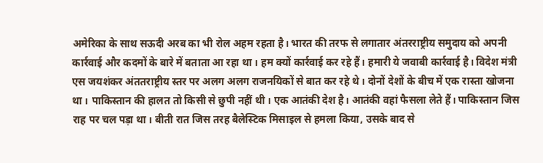अमेरिका के साथ सऊदी अरब का भी रोल अहम रहता है। भारत की तरफ से लगातार अंतरराष्ट्रीय समुदाय को अपनी कार्रवाई और कदमों के बारे में बताता आ रहा था। हम क्यों कार्रवाई कर रहे हैं। हमारी ये जवाबी कार्रवाई है। विदेश मंत्री एस जयशंकर अंततराष्ट्रीय स्तर पर अलग अलग राजनयिकों से बात कर रहे थे। दोनों देशों के बीच में एक रास्ता खोजना था। पाकिस्तान की हालत तो किसी से छुपी नहीं थी। एक आतंकी देश है। आतंकी वहां फैसला लेते हैं। पाकिस्तान जिस राह पर चल पड़ा था। बीती रात जिस तरह बैलेस्टिक मिसाइल से हमला किया, उसके बाद से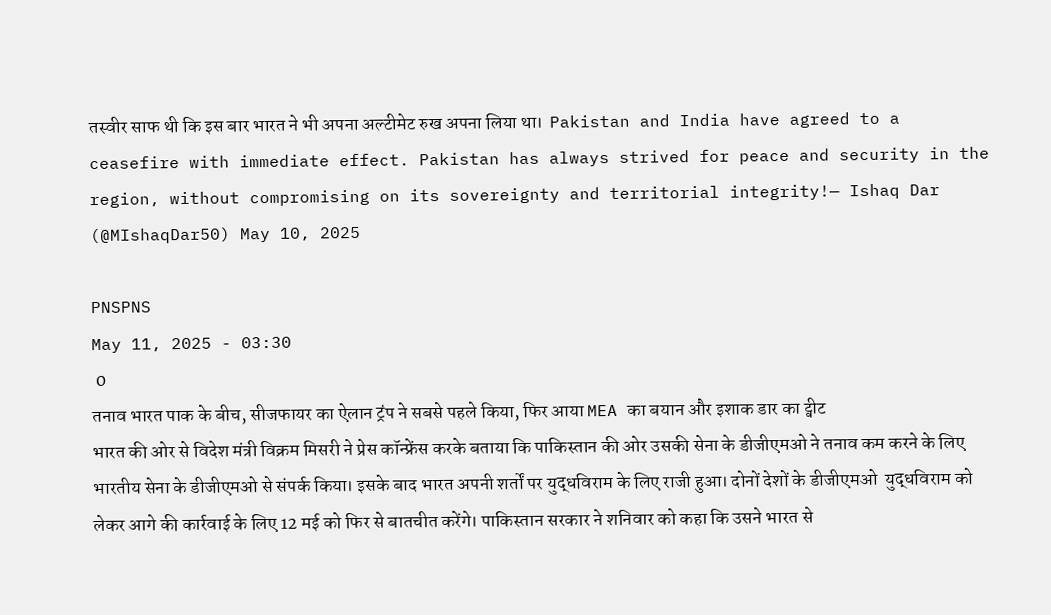तस्वीर साफ थी कि इस बार भारत ने भी अपना अल्टीमेट रुख अपना लिया था।  Pakistan and India have agreed to a ceasefire with immediate effect. Pakistan has always strived for peace and security in the region, without compromising on its sovereignty and territorial integrity!— Ishaq Dar (@MIshaqDar50) May 10, 2025

PNSPNS
May 11, 2025 - 03:30
 0
तनाव भारत पाक के बीच, सीजफायर का ऐलान ट्रंप ने सबसे पहले किया, फिर आया MEA का बयान और इशाक डार का ट्वीट
भारत की ओर से विदेश मंत्री विक्रम मिसरी ने प्रेस कॉन्फ्रेंस करके बताया कि पाकिस्तान की ओर उसकी सेना के डीजीएमओ ने तनाव कम करने के लिए भारतीय सेना के डीजीएमओ से संपर्क किया। इसके बाद भारत अपनी शर्तों पर युद्धविराम के लिए राजी हुआ। दोनों देशों के डीजीएमओ  युद्धविराम को लेकर आगे की कार्रवाई के लिए 12 मई को फिर से बातचीत करेंगे। पाकिस्तान सरकार ने शनिवार को कहा कि उसने भारत से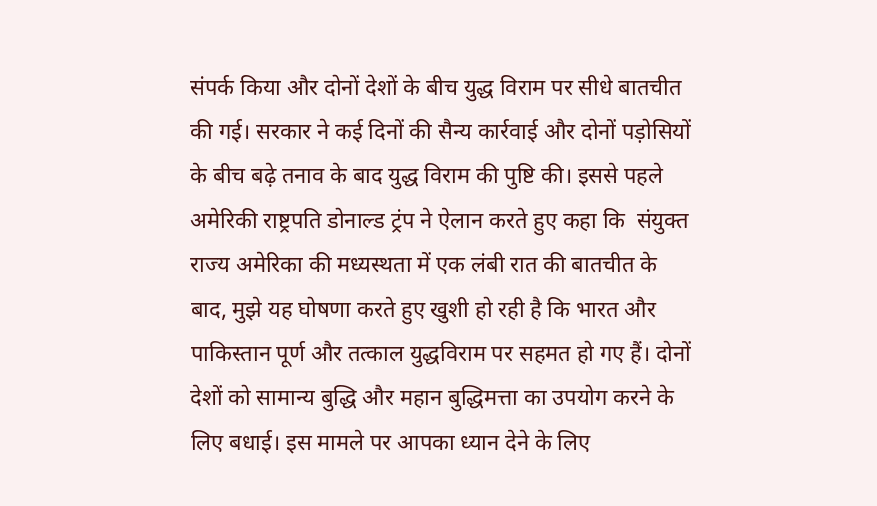संपर्क किया और दोनों देशों के बीच युद्ध विराम पर सीधे बातचीत की गई। सरकार ने कई दिनों की सैन्य कार्रवाई और दोनों पड़ोसियों के बीच बढ़े तनाव के बाद युद्ध विराम की पुष्टि की। इससे पहले अमेरिकी राष्ट्रपति डोनाल्ड ट्रंप ने ऐलान करते हुए कहा कि  संयुक्त राज्य अमेरिका की मध्यस्थता में एक लंबी रात की बातचीत के बाद, मुझे यह घोषणा करते हुए खुशी हो रही है कि भारत और पाकिस्तान पूर्ण और तत्काल युद्धविराम पर सहमत हो गए हैं। दोनों देशों को सामान्य बुद्धि और महान बुद्धिमत्ता का उपयोग करने के लिए बधाई। इस मामले पर आपका ध्यान देने के लिए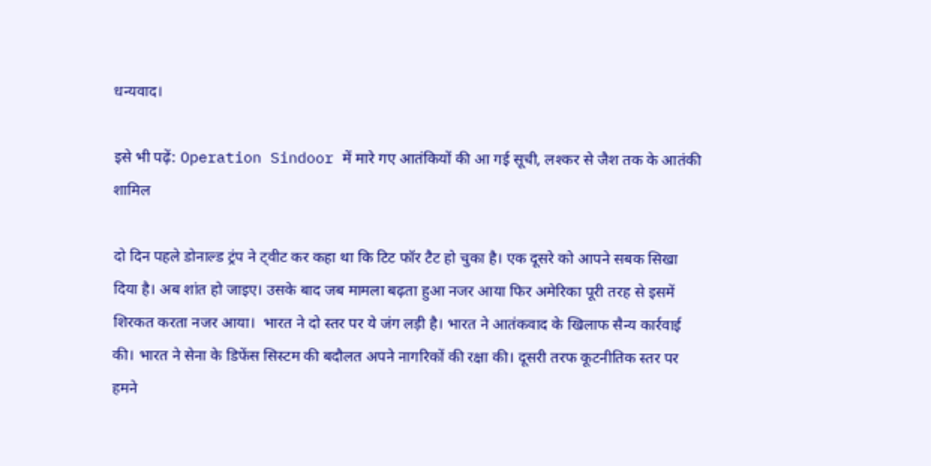धन्यवाद।

इसे भी पढ़ें: Operation Sindoor में मारे गए आतंकियों की आ गई सूची, लश्कर से जैश तक के आतंकी शामिल

दो दिन पहले डोनाल्ड ट्रंप ने ट्वीट कर कहा था कि टिट फॉर टैट हो चुका है। एक दूसरे को आपने सबक सिखा दिया है। अब शांत हो जाइए। उसके बाद जब मामला बढ़ता हुआ नजर आया फिर अमेरिका पूरी तरह से इसमें शिरकत करता नजर आया।  भारत ने दो स्तर पर ये जंग लड़ी है। भारत ने आतंकवाद के खिलाफ सैन्य कार्रवाई की। भारत ने सेना के डिफेंस सिस्टम की बदौलत अपने नागरिकों की रक्षा की। दूसरी तरफ कूटनीतिक स्तर पर हमने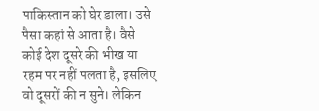पाकिस्तान को घेर डाला। उसे पैसा कहां से आता है। वैसे कोई देश दूसरे की भीख या रहम पर नहीं पलता है, इसलिए वो दूसरों की न सुने। लेकिन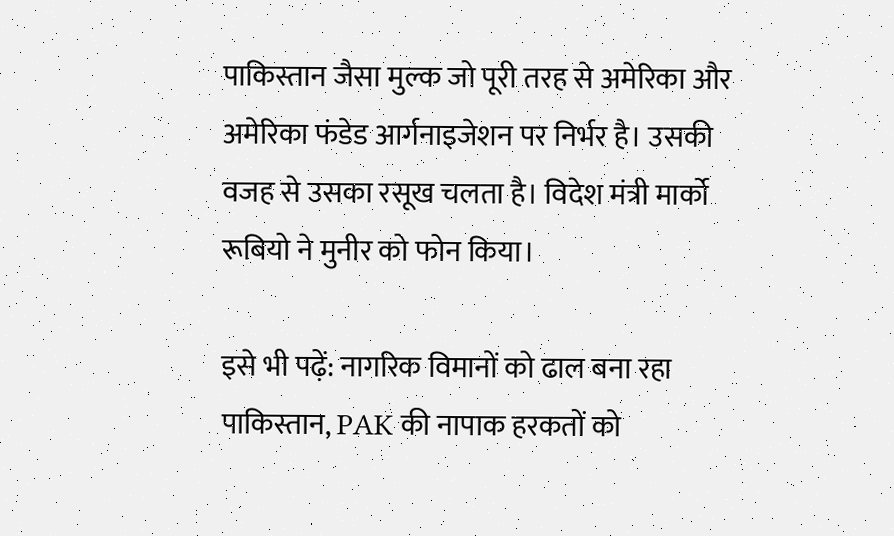पाकिस्तान जैसा मुल्क जो पूरी तरह से अमेरिका और अमेरिका फंडेड आर्गनाइजेशन पर निर्भर है। उसकी वजह से उसका रसूख चलता है। विदेश मंत्री मार्को रूबियो ने मुनीर को फोन किया।

इसे भी पढ़ें: नागरिक विमानों को ढाल बना रहा पाकिस्तान, PAK की नापाक हरकतों को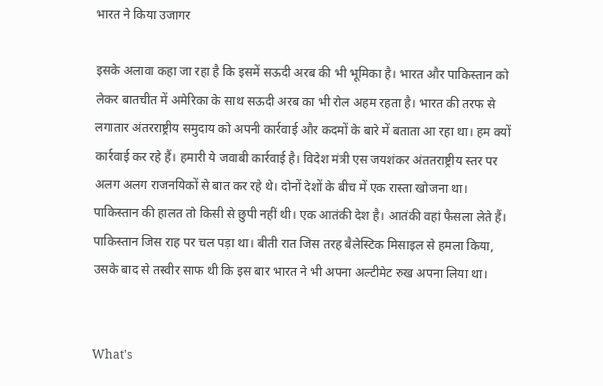भारत ने किया उजागर

इसके अलावा कहा जा रहा है कि इसमें सऊदी अरब की भी भूमिका है। भारत और पाकिस्तान को लेकर बातचीत में अमेरिका के साथ सऊदी अरब का भी रोल अहम रहता है। भारत की तरफ से लगातार अंतरराष्ट्रीय समुदाय को अपनी कार्रवाई और कदमों के बारे में बताता आ रहा था। हम क्यों कार्रवाई कर रहे हैं। हमारी ये जवाबी कार्रवाई है। विदेश मंत्री एस जयशंकर अंततराष्ट्रीय स्तर पर अलग अलग राजनयिकों से बात कर रहे थे। दोनों देशों के बीच में एक रास्ता खोजना था। पाकिस्तान की हालत तो किसी से छुपी नहीं थी। एक आतंकी देश है। आतंकी वहां फैसला लेते हैं। पाकिस्तान जिस राह पर चल पड़ा था। बीती रात जिस तरह बैलेस्टिक मिसाइल से हमला किया, उसके बाद से तस्वीर साफ थी कि इस बार भारत ने भी अपना अल्टीमेट रुख अपना लिया था।


What's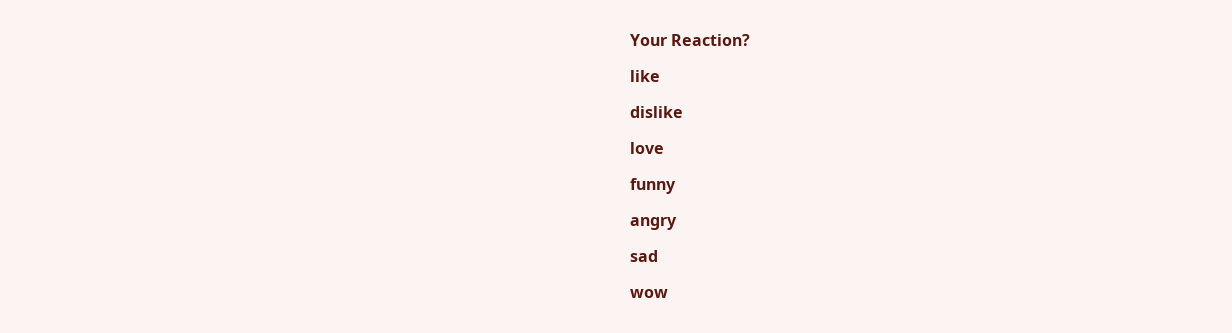Your Reaction?

like

dislike

love

funny

angry

sad

wow